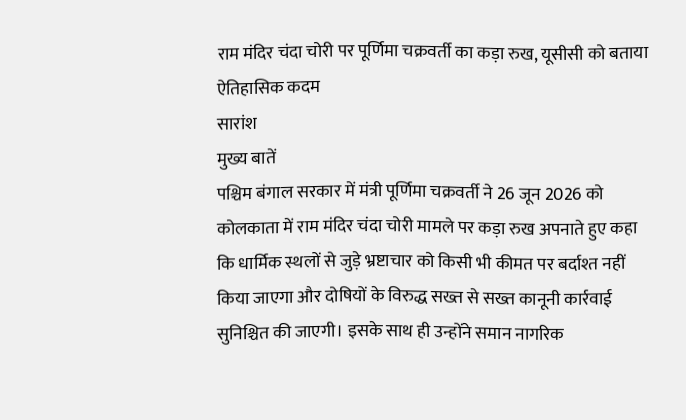राम मंदिर चंदा चोरी पर पूर्णिमा चक्रवर्ती का कड़ा रुख, यूसीसी को बताया ऐतिहासिक कदम
सारांश
मुख्य बातें
पश्चिम बंगाल सरकार में मंत्री पूर्णिमा चक्रवर्ती ने 26 जून 2026 को कोलकाता में राम मंदिर चंदा चोरी मामले पर कड़ा रुख अपनाते हुए कहा कि धार्मिक स्थलों से जुड़े भ्रष्टाचार को किसी भी कीमत पर बर्दाश्त नहीं किया जाएगा और दोषियों के विरुद्ध सख्त से सख्त कानूनी कार्रवाई सुनिश्चित की जाएगी। इसके साथ ही उन्होंने समान नागरिक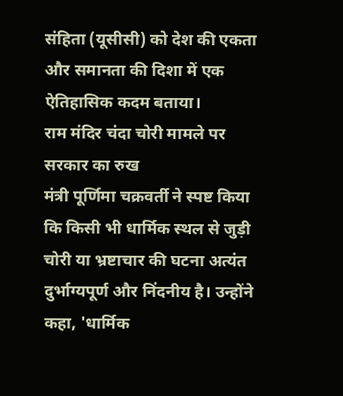संहिता (यूसीसी) को देश की एकता और समानता की दिशा में एक ऐतिहासिक कदम बताया।
राम मंदिर चंदा चोरी मामले पर सरकार का रुख
मंत्री पूर्णिमा चक्रवर्ती ने स्पष्ट किया कि किसी भी धार्मिक स्थल से जुड़ी चोरी या भ्रष्टाचार की घटना अत्यंत दुर्भाग्यपूर्ण और निंदनीय है। उन्होंने कहा, 'धार्मिक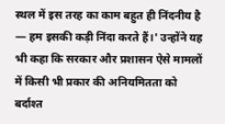स्थल में इस तरह का काम बहुत ही निंदनीय है — हम इसकी कड़ी निंदा करते हैं।' उन्होंने यह भी कहा कि सरकार और प्रशासन ऐसे मामलों में किसी भी प्रकार की अनियमितता को बर्दाश्त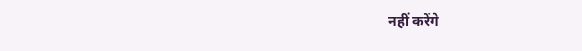नहीं करेंगे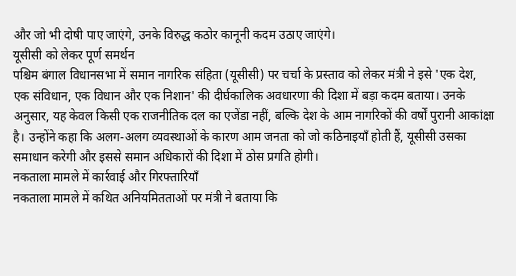और जो भी दोषी पाए जाएंगे, उनके विरुद्ध कठोर कानूनी कदम उठाए जाएंगे।
यूसीसी को लेकर पूर्ण समर्थन
पश्चिम बंगाल विधानसभा में समान नागरिक संहिता (यूसीसी) पर चर्चा के प्रस्ताव को लेकर मंत्री ने इसे 'एक देश, एक संविधान, एक विधान और एक निशान' की दीर्घकालिक अवधारणा की दिशा में बड़ा कदम बताया। उनके अनुसार, यह केवल किसी एक राजनीतिक दल का एजेंडा नहीं, बल्कि देश के आम नागरिकों की वर्षों पुरानी आकांक्षा है। उन्होंने कहा कि अलग-अलग व्यवस्थाओं के कारण आम जनता को जो कठिनाइयाँ होती हैं, यूसीसी उसका समाधान करेगी और इससे समान अधिकारों की दिशा में ठोस प्रगति होगी।
नकताला मामले में कार्रवाई और गिरफ्तारियाँ
नकताला मामले में कथित अनियमितताओं पर मंत्री ने बताया कि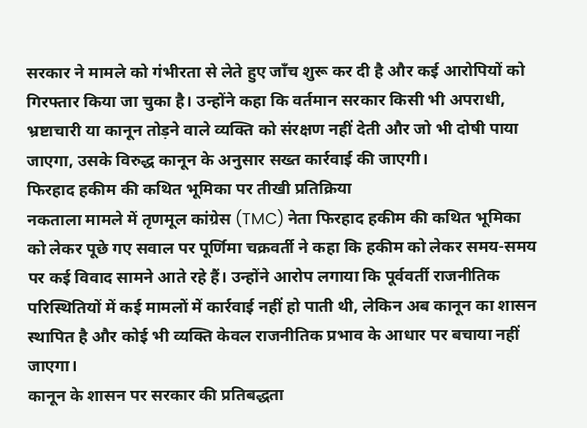सरकार ने मामले को गंभीरता से लेते हुए जाँच शुरू कर दी है और कई आरोपियों को गिरफ्तार किया जा चुका है। उन्होंने कहा कि वर्तमान सरकार किसी भी अपराधी, भ्रष्टाचारी या कानून तोड़ने वाले व्यक्ति को संरक्षण नहीं देती और जो भी दोषी पाया जाएगा, उसके विरुद्ध कानून के अनुसार सख्त कार्रवाई की जाएगी।
फिरहाद हकीम की कथित भूमिका पर तीखी प्रतिक्रिया
नकताला मामले में तृणमूल कांग्रेस (TMC) नेता फिरहाद हकीम की कथित भूमिका को लेकर पूछे गए सवाल पर पूर्णिमा चक्रवर्ती ने कहा कि हकीम को लेकर समय-समय पर कई विवाद सामने आते रहे हैं। उन्होंने आरोप लगाया कि पूर्ववर्ती राजनीतिक परिस्थितियों में कई मामलों में कार्रवाई नहीं हो पाती थी, लेकिन अब कानून का शासन स्थापित है और कोई भी व्यक्ति केवल राजनीतिक प्रभाव के आधार पर बचाया नहीं जाएगा।
कानून के शासन पर सरकार की प्रतिबद्धता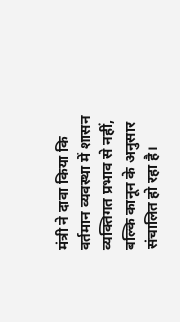मंत्री ने दावा किया कि वर्तमान व्यवस्था में शासन व्यक्तिगत प्रभाव से नहीं, बल्कि कानून के अनुसार संचालित हो रहा है।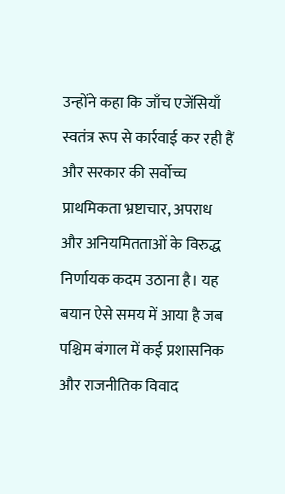उन्होंने कहा कि जाँच एजेंसियाँ स्वतंत्र रूप से कार्रवाई कर रही हैं और सरकार की सर्वोच्च प्राथमिकता भ्रष्टाचार, अपराध और अनियमितताओं के विरुद्ध निर्णायक कदम उठाना है। यह बयान ऐसे समय में आया है जब पश्चिम बंगाल में कई प्रशासनिक और राजनीतिक विवाद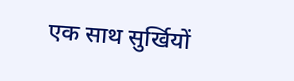एक साथ सुर्खियों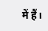में हैं।